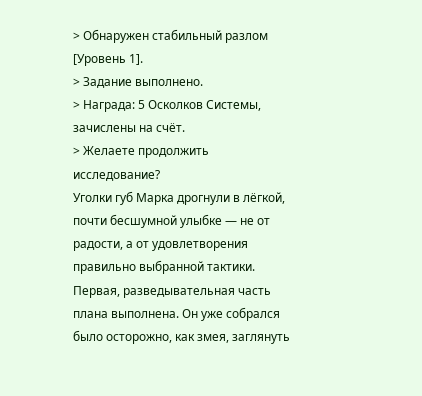> Обнаружен стабильный разлом [Уровень 1].
> Задание выполнено.
> Награда: 5 Осколков Системы, зачислены на счёт.
> Желаете продолжить исследование?
Уголки губ Марка дрогнули в лёгкой, почти бесшумной улыбке — не от радости, а от удовлетворения правильно выбранной тактики. Первая, разведывательная часть плана выполнена. Он уже собрался было осторожно, как змея, заглянуть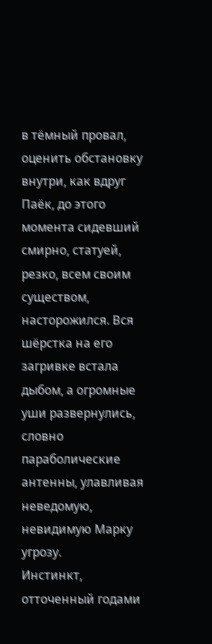в тёмный провал, оценить обстановку внутри, как вдруг Паёк, до этого момента сидевший смирно, статуей, резко, всем своим существом, насторожился. Вся шёрстка на его загривке встала дыбом, а огромные уши развернулись, словно параболические антенны, улавливая неведомую, невидимую Марку угрозу.
Инстинкт, отточенный годами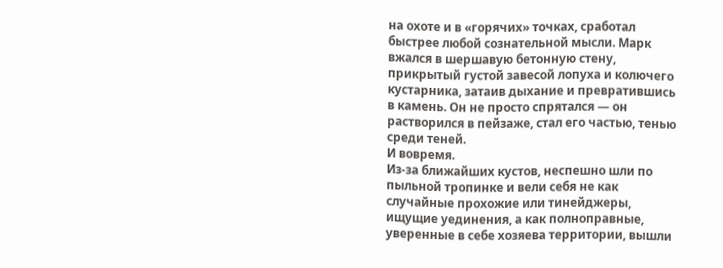на охоте и в «горячих» точках, сработал быстрее любой сознательной мысли. Марк вжался в шершавую бетонную стену, прикрытый густой завесой лопуха и колючего кустарника, затаив дыхание и превратившись в камень. Он не просто спрятался — он растворился в пейзаже, стал его частью, тенью среди теней.
И вовремя.
Из-за ближайших кустов, неспешно шли по пыльной тропинке и вели себя не как случайные прохожие или тинейджеры, ищущие уединения, а как полноправные, уверенные в себе хозяева территории, вышли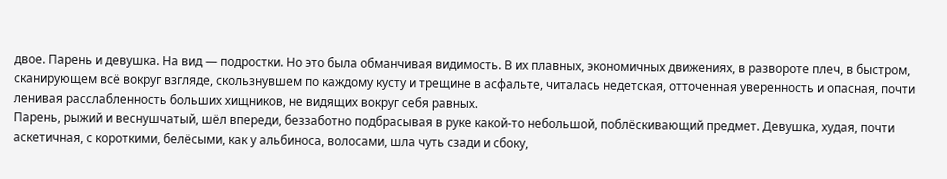двое. Парень и девушка. На вид — подростки. Но это была обманчивая видимость. В их плавных, экономичных движениях, в развороте плеч, в быстром, сканирующем всё вокруг взгляде, скользнувшем по каждому кусту и трещине в асфальте, читалась недетская, отточенная уверенность и опасная, почти ленивая расслабленность больших хищников, не видящих вокруг себя равных.
Парень, рыжий и веснушчатый, шёл впереди, беззаботно подбрасывая в руке какой-то небольшой, поблёскивающий предмет. Девушка, худая, почти аскетичная, с короткими, белёсыми, как у альбиноса, волосами, шла чуть сзади и сбоку,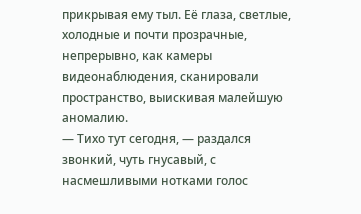прикрывая ему тыл. Её глаза, светлые, холодные и почти прозрачные, непрерывно, как камеры видеонаблюдения, сканировали пространство, выискивая малейшую аномалию.
— Тихо тут сегодня, — раздался звонкий, чуть гнусавый, с насмешливыми нотками голос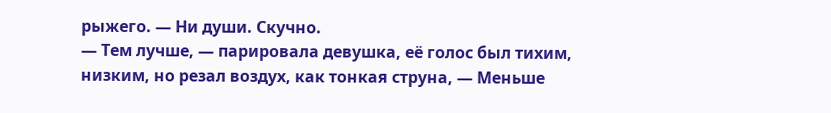рыжего. — Ни души. Скучно.
— Тем лучше, — парировала девушка, её голос был тихим, низким, но резал воздух, как тонкая струна, — Меньше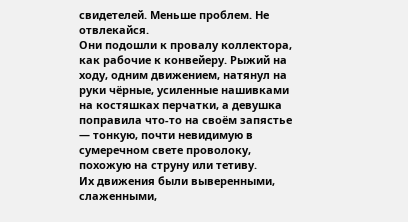свидетелей. Меньше проблем. Не отвлекайся.
Они подошли к провалу коллектора, как рабочие к конвейеру. Рыжий на ходу, одним движением, натянул на руки чёрные, усиленные нашивками на костяшках перчатки, а девушка поправила что-то на своём запястье — тонкую, почти невидимую в сумеречном свете проволоку, похожую на струну или тетиву.
Их движения были выверенными, слаженными,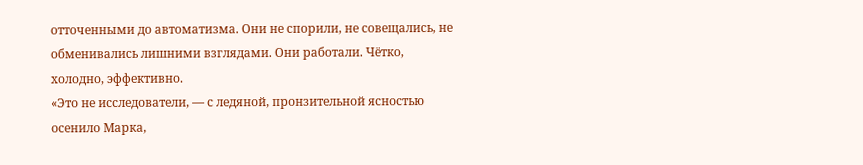отточенными до автоматизма. Они не спорили, не совещались, не обменивались лишними взглядами. Они работали. Чётко, холодно, эффективно.
«Это не исследователи, — с ледяной, пронзительной ясностью осенило Марка,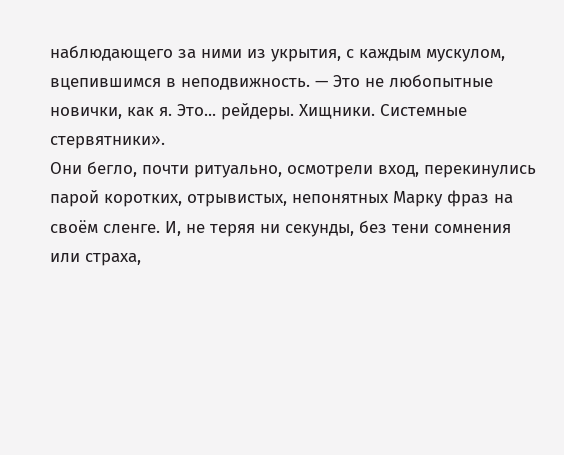наблюдающего за ними из укрытия, с каждым мускулом, вцепившимся в неподвижность. — Это не любопытные новички, как я. Это... рейдеры. Хищники. Системные стервятники».
Они бегло, почти ритуально, осмотрели вход, перекинулись парой коротких, отрывистых, непонятных Марку фраз на своём сленге. И, не теряя ни секунды, без тени сомнения или страха,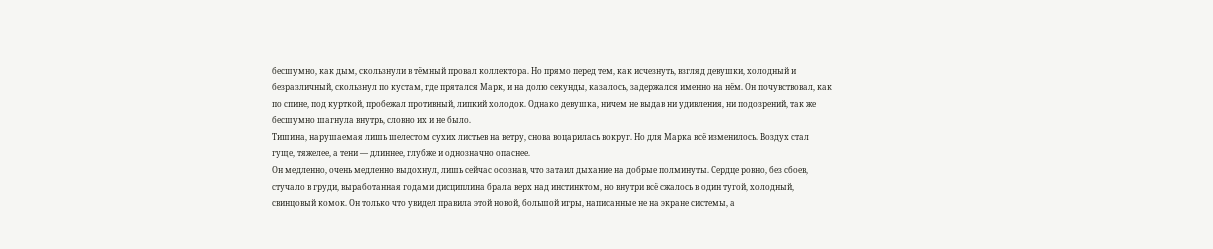бесшумно, как дым, скользнули в тёмный провал коллектора. Но прямо перед тем, как исчезнуть, взгляд девушки, холодный и безразличный, скользнул по кустам, где прятался Марк, и на долю секунды, казалось, задержался именно на нём. Он почувствовал, как по спине, под курткой, пробежал противный, липкий холодок. Однако девушка, ничем не выдав ни удивления, ни подозрений, так же бесшумно шагнула внутрь, словно их и не было.
Тишина, нарушаемая лишь шелестом сухих листьев на ветру, снова воцарилась вокруг. Но для Марка всё изменилось. Воздух стал гуще, тяжелее, а тени — длиннее, глубже и однозначно опаснее.
Он медленно, очень медленно выдохнул, лишь сейчас осознав, что затаил дыхание на добрые полминуты. Сердце ровно, без сбоев, стучало в груди, выработанная годами дисциплина брала верх над инстинктом, но внутри всё сжалось в один тугой, холодный, свинцовый комок. Он только что увидел правила этой новой, большой игры, написанные не на экране системы, а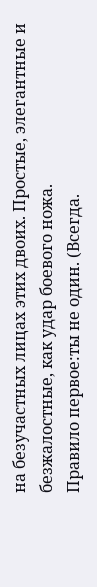на безучастных лицах этих двоих. Простые, элегантные и безжалостные, как удар боевого ножа.
Правило первое:ты не один. (Всегда.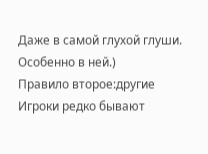Даже в самой глухой глуши. Особенно в ней.)
Правило второе:другие Игроки редко бывают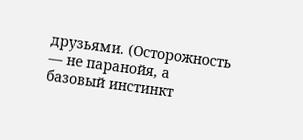друзьями. (Осторожность — не паранойя, а базовый инстинкт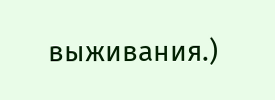выживания.)